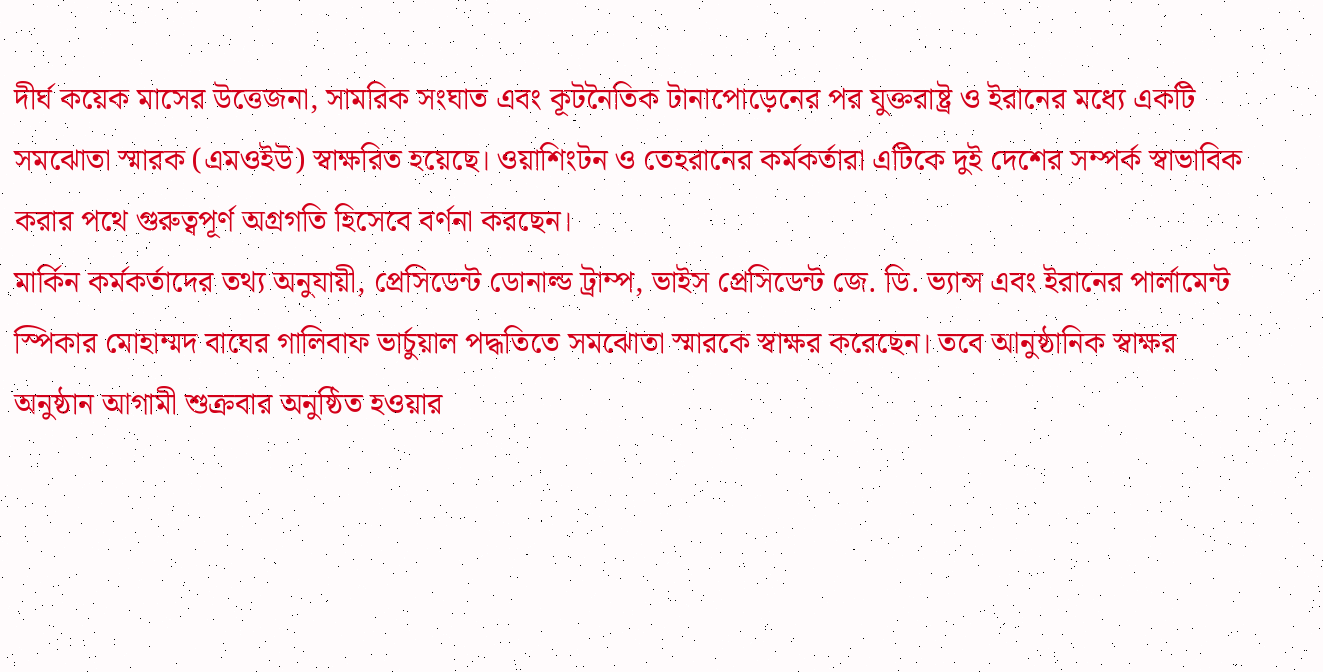দীর্ঘ কয়েক মাসের উত্তেজনা, সামরিক সংঘাত এবং কূটনৈতিক টানাপোড়েনের পর যুক্তরাষ্ট্র ও ইরানের মধ্যে একটি সমঝোতা স্মারক (এমওইউ) স্বাক্ষরিত হয়েছে। ওয়াশিংটন ও তেহরানের কর্মকর্তারা এটিকে দুই দেশের সম্পর্ক স্বাভাবিক করার পথে গুরুত্বপূর্ণ অগ্রগতি হিসেবে বর্ণনা করছেন।
মার্কিন কর্মকর্তাদের তথ্য অনুযায়ী, প্রেসিডেন্ট ডোনাল্ড ট্রাম্প, ভাইস প্রেসিডেন্ট জে. ডি. ভ্যান্স এবং ইরানের পার্লামেন্ট স্পিকার মোহাম্মদ বাঘের গালিবাফ ভার্চুয়াল পদ্ধতিতে সমঝোতা স্মারকে স্বাক্ষর করেছেন। তবে আনুষ্ঠানিক স্বাক্ষর অনুষ্ঠান আগামী শুক্রবার অনুষ্ঠিত হওয়ার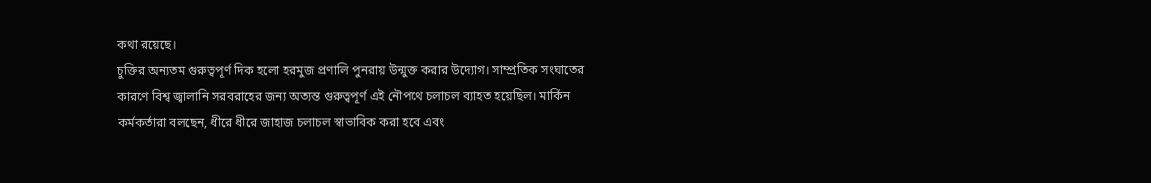কথা রয়েছে।
চুক্তির অন্যতম গুরুত্বপূর্ণ দিক হলো হরমুজ প্রণালি পুনরায় উন্মুক্ত করার উদ্যোগ। সাম্প্রতিক সংঘাতের কারণে বিশ্ব জ্বালানি সরবরাহের জন্য অত্যন্ত গুরুত্বপূর্ণ এই নৌপথে চলাচল ব্যাহত হয়েছিল। মার্কিন কর্মকর্তারা বলছেন, ধীরে ধীরে জাহাজ চলাচল স্বাভাবিক করা হবে এবং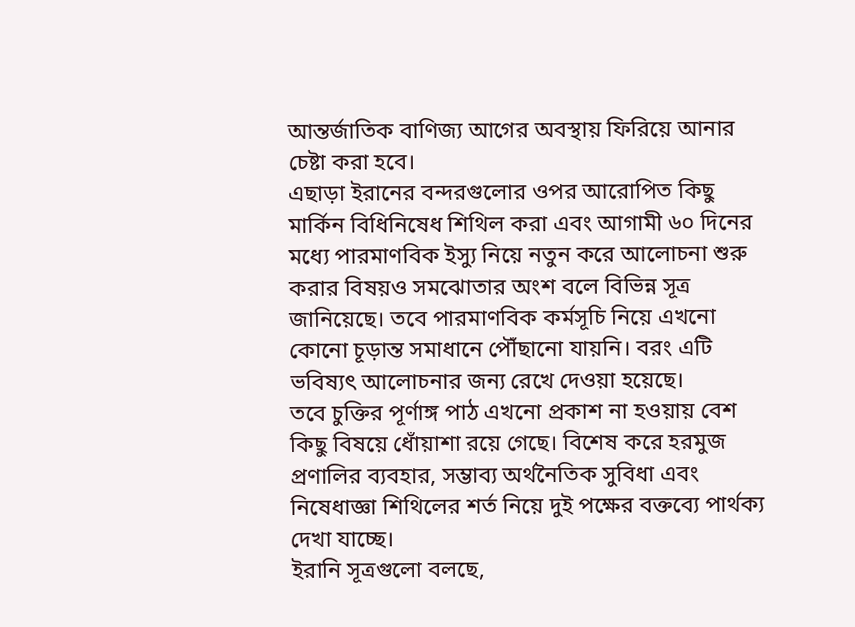আন্তর্জাতিক বাণিজ্য আগের অবস্থায় ফিরিয়ে আনার চেষ্টা করা হবে।
এছাড়া ইরানের বন্দরগুলোর ওপর আরোপিত কিছু মার্কিন বিধিনিষেধ শিথিল করা এবং আগামী ৬০ দিনের মধ্যে পারমাণবিক ইস্যু নিয়ে নতুন করে আলোচনা শুরু করার বিষয়ও সমঝোতার অংশ বলে বিভিন্ন সূত্র জানিয়েছে। তবে পারমাণবিক কর্মসূচি নিয়ে এখনো কোনো চূড়ান্ত সমাধানে পৌঁছানো যায়নি। বরং এটি ভবিষ্যৎ আলোচনার জন্য রেখে দেওয়া হয়েছে।
তবে চুক্তির পূর্ণাঙ্গ পাঠ এখনো প্রকাশ না হওয়ায় বেশ কিছু বিষয়ে ধোঁয়াশা রয়ে গেছে। বিশেষ করে হরমুজ প্রণালির ব্যবহার, সম্ভাব্য অর্থনৈতিক সুবিধা এবং নিষেধাজ্ঞা শিথিলের শর্ত নিয়ে দুই পক্ষের বক্তব্যে পার্থক্য দেখা যাচ্ছে।
ইরানি সূত্রগুলো বলছে,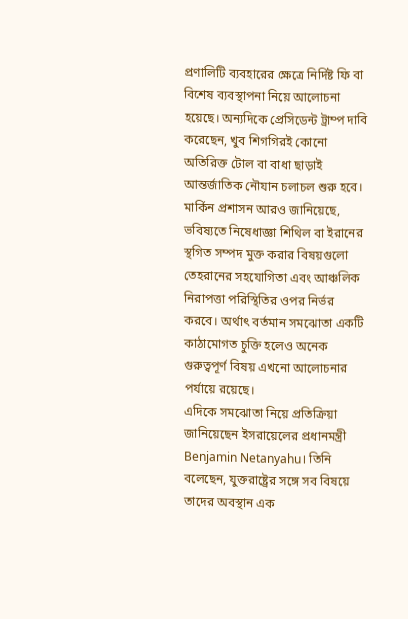প্রণালিটি ব্যবহারের ক্ষেত্রে নির্দিষ্ট ফি বা বিশেষ ব্যবস্থাপনা নিয়ে আলোচনা হয়েছে। অন্যদিকে প্রেসিডেন্ট ট্রাম্প দাবি করেছেন, খুব শিগগিরই কোনো অতিরিক্ত টোল বা বাধা ছাড়াই আন্তর্জাতিক নৌযান চলাচল শুরু হবে।
মার্কিন প্রশাসন আরও জানিয়েছে, ভবিষ্যতে নিষেধাজ্ঞা শিথিল বা ইরানের স্থগিত সম্পদ মুক্ত করার বিষয়গুলো তেহরানের সহযোগিতা এবং আঞ্চলিক নিরাপত্তা পরিস্থিতির ওপর নির্ভর করবে। অর্থাৎ বর্তমান সমঝোতা একটি কাঠামোগত চুক্তি হলেও অনেক গুরুত্বপূর্ণ বিষয় এখনো আলোচনার পর্যায়ে রয়েছে।
এদিকে সমঝোতা নিয়ে প্রতিক্রিয়া জানিয়েছেন ইসরায়েলের প্রধানমন্ত্রী Benjamin Netanyahu। তিনি বলেছেন, যুক্তরাষ্ট্রের সঙ্গে সব বিষয়ে তাদের অবস্থান এক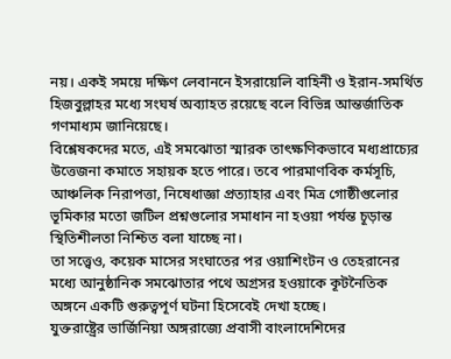নয়। একই সময়ে দক্ষিণ লেবাননে ইসরায়েলি বাহিনী ও ইরান-সমর্থিত হিজবুল্লাহর মধ্যে সংঘর্ষ অব্যাহত রয়েছে বলে বিভিন্ন আন্তর্জাতিক গণমাধ্যম জানিয়েছে।
বিশ্লেষকদের মতে, এই সমঝোতা স্মারক তাৎক্ষণিকভাবে মধ্যপ্রাচ্যের উত্তেজনা কমাতে সহায়ক হতে পারে। তবে পারমাণবিক কর্মসূচি, আঞ্চলিক নিরাপত্তা, নিষেধাজ্ঞা প্রত্যাহার এবং মিত্র গোষ্ঠীগুলোর ভূমিকার মতো জটিল প্রশ্নগুলোর সমাধান না হওয়া পর্যন্ত চূড়ান্ত স্থিতিশীলতা নিশ্চিত বলা যাচ্ছে না।
তা সত্ত্বেও, কয়েক মাসের সংঘাতের পর ওয়াশিংটন ও তেহরানের মধ্যে আনুষ্ঠানিক সমঝোতার পথে অগ্রসর হওয়াকে কূটনৈতিক অঙ্গনে একটি গুরুত্বপূর্ণ ঘটনা হিসেবেই দেখা হচ্ছে।
যুক্তরাষ্ট্রের ভার্জিনিয়া অঙ্গরাজ্যে প্রবাসী বাংলাদেশিদের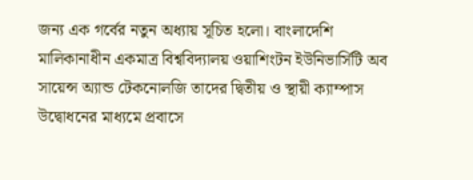জন্য এক গর্বের নতুন অধ্যায় সূচিত হলো। বাংলাদেশি মালিকানাধীন একমাত্র বিশ্ববিদ্যালয় ওয়াশিংটন ইউনিভার্সিটি অব সায়েন্স অ্যান্ড টেকনোলজি তাদের দ্বিতীয় ও স্থায়ী ক্যাম্পাস উদ্বোধনের মাধ্যমে প্রবাসে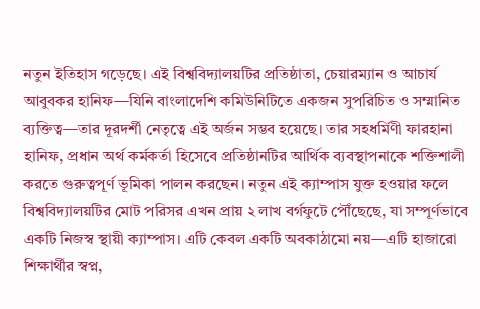নতুন ইতিহাস গড়েছে। এই বিশ্ববিদ্যালয়টির প্রতিষ্ঠাতা, চেয়ারম্যান ও আচার্য আবুবকর হানিফ—যিনি বাংলাদেশি কমিউনিটিতে একজন সুপরিচিত ও সম্মানিত ব্যক্তিত্ব—তার দূরদর্শী নেতৃত্বে এই অর্জন সম্ভব হয়েছে। তার সহধর্মিণী ফারহানা হানিফ, প্রধান অর্থ কর্মকর্তা হিসেবে প্রতিষ্ঠানটির আর্থিক ব্যবস্থাপনাকে শক্তিশালী করতে গুরুত্বপূর্ণ ভূমিকা পালন করছেন। নতুন এই ক্যাম্পাস যুক্ত হওয়ার ফলে বিশ্ববিদ্যালয়টির মোট পরিসর এখন প্রায় ২ লাখ বর্গফুটে পৌঁছেছে, যা সম্পূর্ণভাবে একটি নিজস্ব স্থায়ী ক্যাম্পাস। এটি কেবল একটি অবকাঠামো নয়—এটি হাজারো শিক্ষার্থীর স্বপ্ন,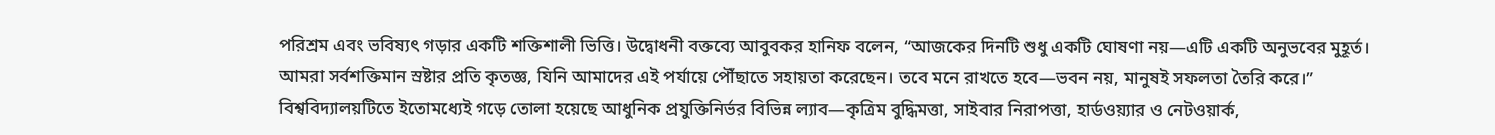পরিশ্রম এবং ভবিষ্যৎ গড়ার একটি শক্তিশালী ভিত্তি। উদ্বোধনী বক্তব্যে আবুবকর হানিফ বলেন, “আজকের দিনটি শুধু একটি ঘোষণা নয়—এটি একটি অনুভবের মুহূর্ত। আমরা সর্বশক্তিমান স্রষ্টার প্রতি কৃতজ্ঞ, যিনি আমাদের এই পর্যায়ে পৌঁছাতে সহায়তা করেছেন। তবে মনে রাখতে হবে—ভবন নয়, মানুষই সফলতা তৈরি করে।” বিশ্ববিদ্যালয়টিতে ইতোমধ্যেই গড়ে তোলা হয়েছে আধুনিক প্রযুক্তিনির্ভর বিভিন্ন ল্যাব—কৃত্রিম বুদ্ধিমত্তা, সাইবার নিরাপত্তা, হার্ডওয়্যার ও নেটওয়ার্ক,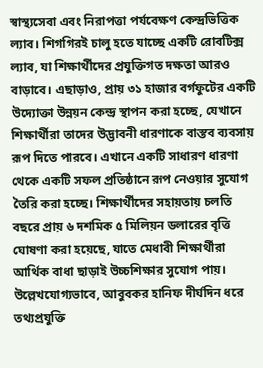স্বাস্থ্যসেবা এবং নিরাপত্তা পর্যবেক্ষণ কেন্দ্রভিত্তিক ল্যাব। শিগগিরই চালু হতে যাচ্ছে একটি রোবটিক্স ল্যাব, যা শিক্ষার্থীদের প্রযুক্তিগত দক্ষতা আরও বাড়াবে। এছাড়াও, প্রায় ৩১ হাজার বর্গফুটের একটি উদ্যোক্তা উন্নয়ন কেন্দ্র স্থাপন করা হচ্ছে, যেখানে শিক্ষার্থীরা তাদের উদ্ভাবনী ধারণাকে বাস্তব ব্যবসায় রূপ দিতে পারবে। এখানে একটি সাধারণ ধারণা থেকে একটি সফল প্রতিষ্ঠানে রূপ নেওয়ার সুযোগ তৈরি করা হচ্ছে। শিক্ষার্থীদের সহায়তায় চলতি বছরে প্রায় ৬ দশমিক ৫ মিলিয়ন ডলারের বৃত্তি ঘোষণা করা হয়েছে, যাতে মেধাবী শিক্ষার্থীরা আর্থিক বাধা ছাড়াই উচ্চশিক্ষার সুযোগ পায়। উল্লেখযোগ্যভাবে, আবুবকর হানিফ দীর্ঘদিন ধরে তথ্যপ্রযুক্তি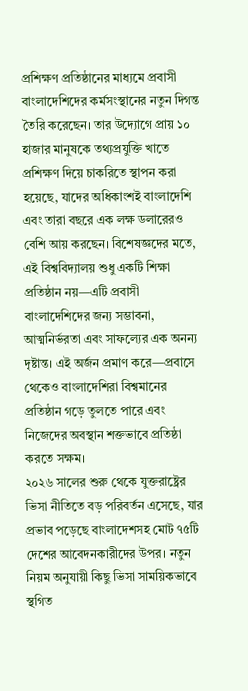প্রশিক্ষণ প্রতিষ্ঠানের মাধ্যমে প্রবাসী বাংলাদেশিদের কর্মসংস্থানের নতুন দিগন্ত তৈরি করেছেন। তার উদ্যোগে প্রায় ১০ হাজার মানুষকে তথ্যপ্রযুক্তি খাতে প্রশিক্ষণ দিয়ে চাকরিতে স্থাপন করা হয়েছে, যাদের অধিকাংশই বাংলাদেশি এবং তারা বছরে এক লক্ষ ডলারেরও বেশি আয় করছেন। বিশেষজ্ঞদের মতে, এই বিশ্ববিদ্যালয় শুধু একটি শিক্ষা প্রতিষ্ঠান নয়—এটি প্রবাসী বাংলাদেশিদের জন্য সম্ভাবনা, আত্মনির্ভরতা এবং সাফল্যের এক অনন্য দৃষ্টান্ত। এই অর্জন প্রমাণ করে—প্রবাসে থেকেও বাংলাদেশিরা বিশ্বমানের প্রতিষ্ঠান গড়ে তুলতে পারে এবং নিজেদের অবস্থান শক্তভাবে প্রতিষ্ঠা করতে সক্ষম।
২০২৬ সালের শুরু থেকে যুক্তরাষ্ট্রের ভিসা নীতিতে বড় পরিবর্তন এসেছে, যার প্রভাব পড়েছে বাংলাদেশসহ মোট ৭৫টি দেশের আবেদনকারীদের উপর। নতুন নিয়ম অনুযায়ী কিছু ভিসা সাময়িকভাবে স্থগিত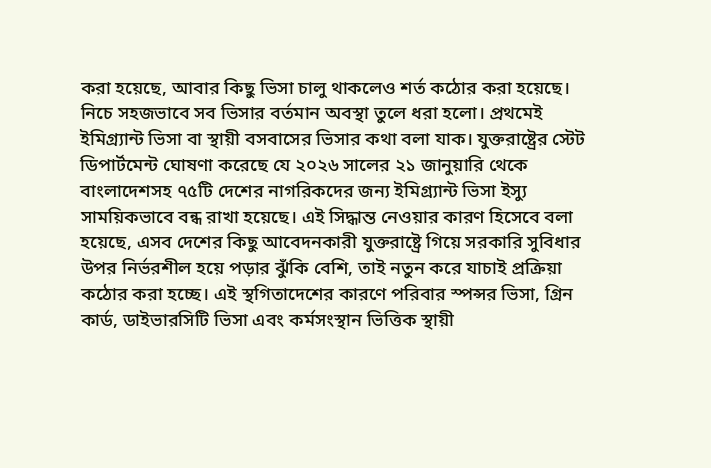করা হয়েছে, আবার কিছু ভিসা চালু থাকলেও শর্ত কঠোর করা হয়েছে। নিচে সহজভাবে সব ভিসার বর্তমান অবস্থা তুলে ধরা হলো। প্রথমেই ইমিগ্র্যান্ট ভিসা বা স্থায়ী বসবাসের ভিসার কথা বলা যাক। যুক্তরাষ্ট্রের স্টেট ডিপার্টমেন্ট ঘোষণা করেছে যে ২০২৬ সালের ২১ জানুয়ারি থেকে বাংলাদেশসহ ৭৫টি দেশের নাগরিকদের জন্য ইমিগ্র্যান্ট ভিসা ইস্যু সাময়িকভাবে বন্ধ রাখা হয়েছে। এই সিদ্ধান্ত নেওয়ার কারণ হিসেবে বলা হয়েছে, এসব দেশের কিছু আবেদনকারী যুক্তরাষ্ট্রে গিয়ে সরকারি সুবিধার উপর নির্ভরশীল হয়ে পড়ার ঝুঁকি বেশি, তাই নতুন করে যাচাই প্রক্রিয়া কঠোর করা হচ্ছে। এই স্থগিতাদেশের কারণে পরিবার স্পন্সর ভিসা, গ্রিন কার্ড, ডাইভারসিটি ভিসা এবং কর্মসংস্থান ভিত্তিক স্থায়ী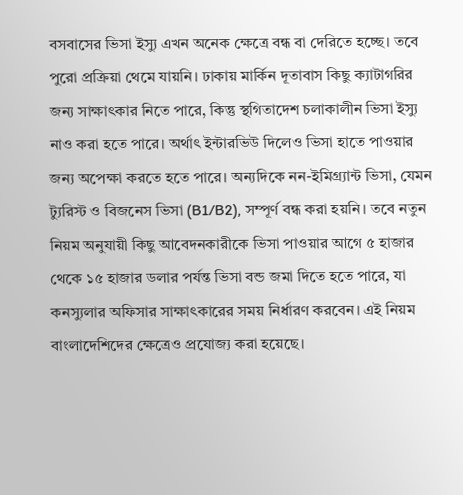বসবাসের ভিসা ইস্যু এখন অনেক ক্ষেত্রে বন্ধ বা দেরিতে হচ্ছে। তবে পুরো প্রক্রিয়া থেমে যায়নি। ঢাকায় মার্কিন দূতাবাস কিছু ক্যাটাগরির জন্য সাক্ষাৎকার নিতে পারে, কিন্তু স্থগিতাদেশ চলাকালীন ভিসা ইস্যু নাও করা হতে পারে। অর্থাৎ ইন্টারভিউ দিলেও ভিসা হাতে পাওয়ার জন্য অপেক্ষা করতে হতে পারে। অন্যদিকে নন-ইমিগ্র্যান্ট ভিসা, যেমন ট্যুরিস্ট ও বিজনেস ভিসা (B1/B2), সম্পূর্ণ বন্ধ করা হয়নি। তবে নতুন নিয়ম অনুযায়ী কিছু আবেদনকারীকে ভিসা পাওয়ার আগে ৫ হাজার থেকে ১৫ হাজার ডলার পর্যন্ত ভিসা বন্ড জমা দিতে হতে পারে, যা কনস্যুলার অফিসার সাক্ষাৎকারের সময় নির্ধারণ করবেন। এই নিয়ম বাংলাদেশিদের ক্ষেত্রেও প্রযোজ্য করা হয়েছে।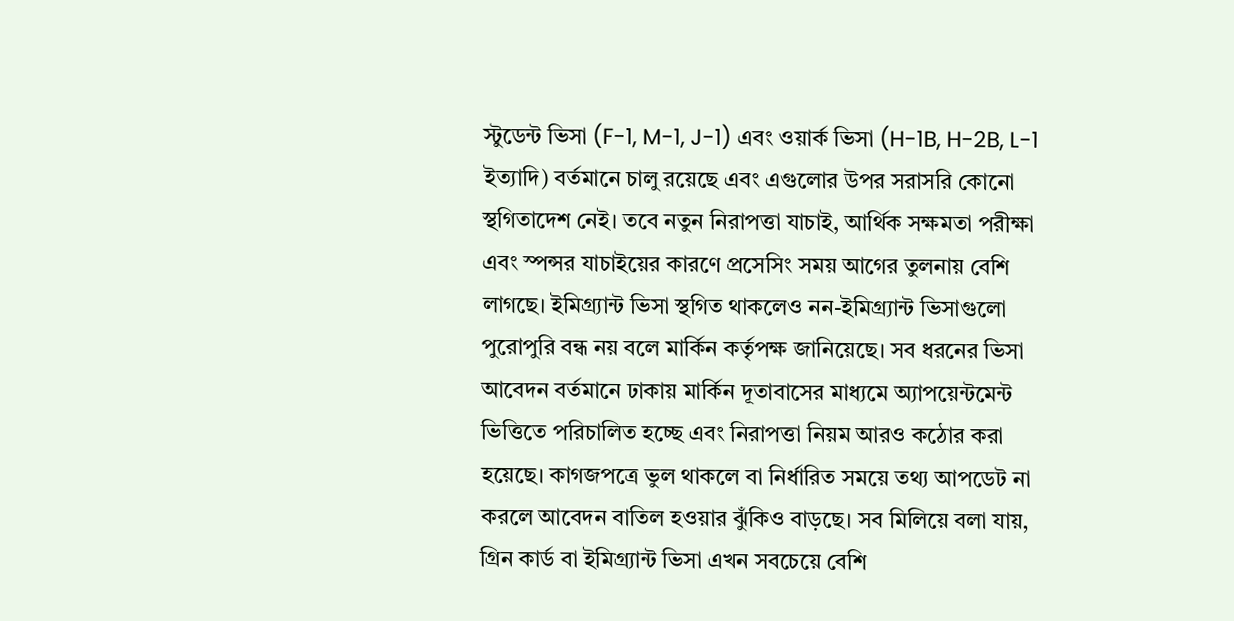স্টুডেন্ট ভিসা (F-1, M-1, J-1) এবং ওয়ার্ক ভিসা (H-1B, H-2B, L-1 ইত্যাদি) বর্তমানে চালু রয়েছে এবং এগুলোর উপর সরাসরি কোনো স্থগিতাদেশ নেই। তবে নতুন নিরাপত্তা যাচাই, আর্থিক সক্ষমতা পরীক্ষা এবং স্পন্সর যাচাইয়ের কারণে প্রসেসিং সময় আগের তুলনায় বেশি লাগছে। ইমিগ্র্যান্ট ভিসা স্থগিত থাকলেও নন-ইমিগ্র্যান্ট ভিসাগুলো পুরোপুরি বন্ধ নয় বলে মার্কিন কর্তৃপক্ষ জানিয়েছে। সব ধরনের ভিসা আবেদন বর্তমানে ঢাকায় মার্কিন দূতাবাসের মাধ্যমে অ্যাপয়েন্টমেন্ট ভিত্তিতে পরিচালিত হচ্ছে এবং নিরাপত্তা নিয়ম আরও কঠোর করা হয়েছে। কাগজপত্রে ভুল থাকলে বা নির্ধারিত সময়ে তথ্য আপডেট না করলে আবেদন বাতিল হওয়ার ঝুঁকিও বাড়ছে। সব মিলিয়ে বলা যায়, গ্রিন কার্ড বা ইমিগ্র্যান্ট ভিসা এখন সবচেয়ে বেশি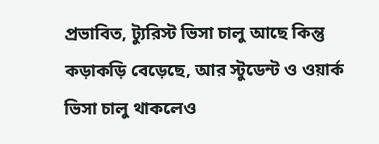প্রভাবিত, ট্যুরিস্ট ভিসা চালু আছে কিন্তু কড়াকড়ি বেড়েছে, আর স্টুডেন্ট ও ওয়ার্ক ভিসা চালু থাকলেও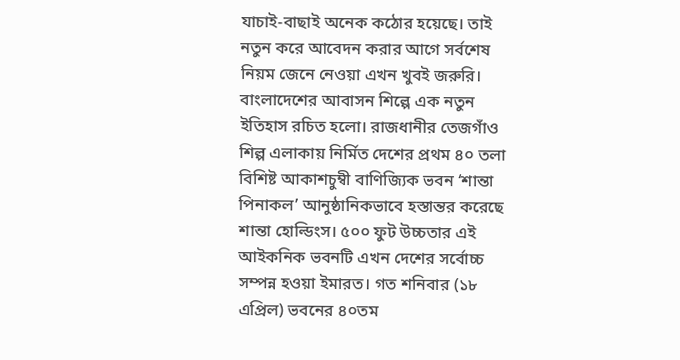যাচাই-বাছাই অনেক কঠোর হয়েছে। তাই নতুন করে আবেদন করার আগে সর্বশেষ নিয়ম জেনে নেওয়া এখন খুবই জরুরি।
বাংলাদেশের আবাসন শিল্পে এক নতুন ইতিহাস রচিত হলো। রাজধানীর তেজগাঁও শিল্প এলাকায় নির্মিত দেশের প্রথম ৪০ তলা বিশিষ্ট আকাশচুম্বী বাণিজ্যিক ভবন ‘শান্তা পিনাকল’ আনুষ্ঠানিকভাবে হস্তান্তর করেছে শান্তা হোল্ডিংস। ৫০০ ফুট উচ্চতার এই আইকনিক ভবনটি এখন দেশের সর্বোচ্চ সম্পন্ন হওয়া ইমারত। গত শনিবার (১৮ এপ্রিল) ভবনের ৪০তম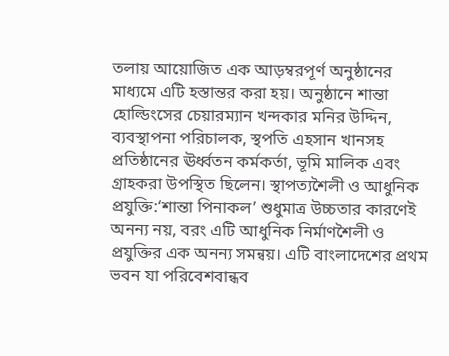তলায় আয়োজিত এক আড়ম্বরপূর্ণ অনুষ্ঠানের মাধ্যমে এটি হস্তান্তর করা হয়। অনুষ্ঠানে শান্তা হোল্ডিংসের চেয়ারম্যান খন্দকার মনির উদ্দিন, ব্যবস্থাপনা পরিচালক, স্থপতি এহসান খানসহ প্রতিষ্ঠানের ঊর্ধ্বতন কর্মকর্তা, ভূমি মালিক এবং গ্রাহকরা উপস্থিত ছিলেন। স্থাপত্যশৈলী ও আধুনিক প্রযুক্তি:‘শান্তা পিনাকল’ শুধুমাত্র উচ্চতার কারণেই অনন্য নয়, বরং এটি আধুনিক নির্মাণশৈলী ও প্রযুক্তির এক অনন্য সমন্বয়। এটি বাংলাদেশের প্রথম ভবন যা পরিবেশবান্ধব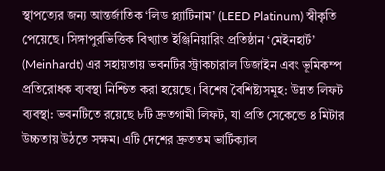স্থাপত্যের জন্য আন্তর্জাতিক ‘লিড প্ল্যাটিনাম’ (LEED Platinum) স্বীকৃতি পেয়েছে। সিঙ্গাপুরভিত্তিক বিখ্যাত ইঞ্জিনিয়ারিং প্রতিষ্ঠান ‘মেইনহার্ট’ (Meinhardt) এর সহায়তায় ভবনটির স্ট্রাকচারাল ডিজাইন এবং ভূমিকম্প প্রতিরোধক ব্যবস্থা নিশ্চিত করা হয়েছে। বিশেষ বৈশিষ্ট্যসমূহ: উন্নত লিফট ব্যবস্থা: ভবনটিতে রয়েছে ৮টি দ্রুতগামী লিফট, যা প্রতি সেকেন্ডে ৪ মিটার উচ্চতায় উঠতে সক্ষম। এটি দেশের দ্রুততম ভার্টিক্যাল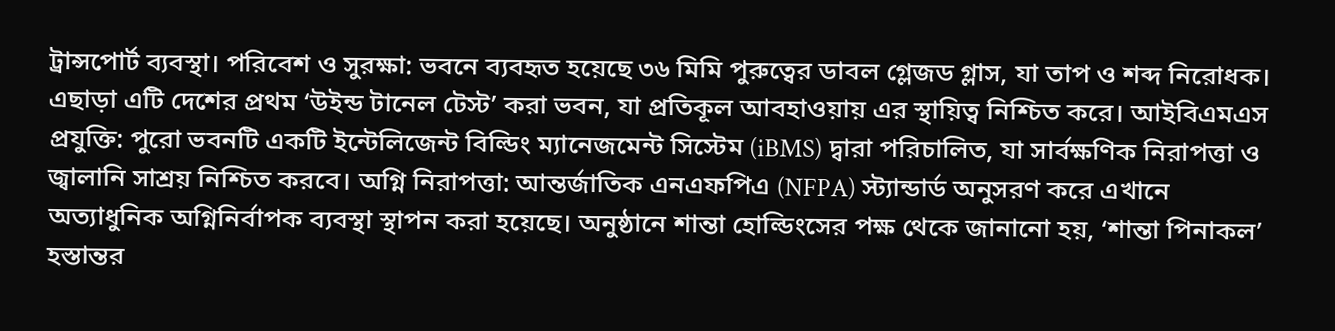ট্রান্সপোর্ট ব্যবস্থা। পরিবেশ ও সুরক্ষা: ভবনে ব্যবহৃত হয়েছে ৩৬ মিমি পুরুত্বের ডাবল গ্লেজড গ্লাস, যা তাপ ও শব্দ নিরোধক। এছাড়া এটি দেশের প্রথম ‘উইন্ড টানেল টেস্ট’ করা ভবন, যা প্রতিকূল আবহাওয়ায় এর স্থায়িত্ব নিশ্চিত করে। আইবিএমএস প্রযুক্তি: পুরো ভবনটি একটি ইন্টেলিজেন্ট বিল্ডিং ম্যানেজমেন্ট সিস্টেম (iBMS) দ্বারা পরিচালিত, যা সার্বক্ষণিক নিরাপত্তা ও জ্বালানি সাশ্রয় নিশ্চিত করবে। অগ্নি নিরাপত্তা: আন্তর্জাতিক এনএফপিএ (NFPA) স্ট্যান্ডার্ড অনুসরণ করে এখানে অত্যাধুনিক অগ্নিনির্বাপক ব্যবস্থা স্থাপন করা হয়েছে। অনুষ্ঠানে শান্তা হোল্ডিংসের পক্ষ থেকে জানানো হয়, ‘শান্তা পিনাকল’ হস্তান্তর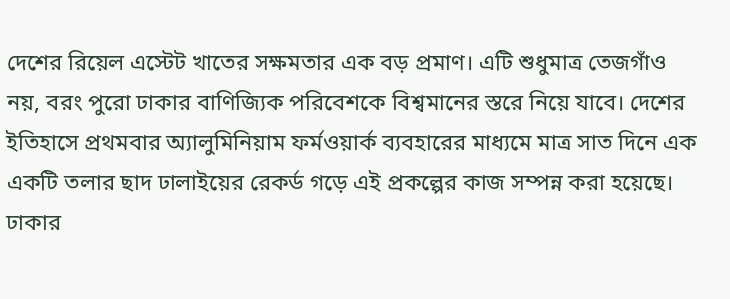দেশের রিয়েল এস্টেট খাতের সক্ষমতার এক বড় প্রমাণ। এটি শুধুমাত্র তেজগাঁও নয়, বরং পুরো ঢাকার বাণিজ্যিক পরিবেশকে বিশ্বমানের স্তরে নিয়ে যাবে। দেশের ইতিহাসে প্রথমবার অ্যালুমিনিয়াম ফর্মওয়ার্ক ব্যবহারের মাধ্যমে মাত্র সাত দিনে এক একটি তলার ছাদ ঢালাইয়ের রেকর্ড গড়ে এই প্রকল্পের কাজ সম্পন্ন করা হয়েছে। ঢাকার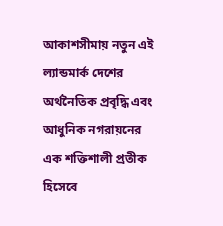আকাশসীমায় নতুন এই ল্যান্ডমার্ক দেশের অর্থনৈতিক প্রবৃদ্ধি এবং আধুনিক নগরায়নের এক শক্তিশালী প্রতীক হিসেবে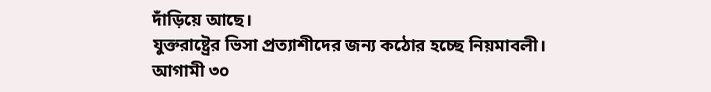দাঁড়িয়ে আছে।
যুক্তরাষ্ট্রের ভিসা প্রত্যাশীদের জন্য কঠোর হচ্ছে নিয়মাবলী। আগামী ৩০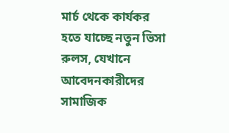মার্চ থেকে কার্যকর হতে যাচ্ছে নতুন ভিসা রুলস, যেখানে আবেদনকারীদের সামাজিক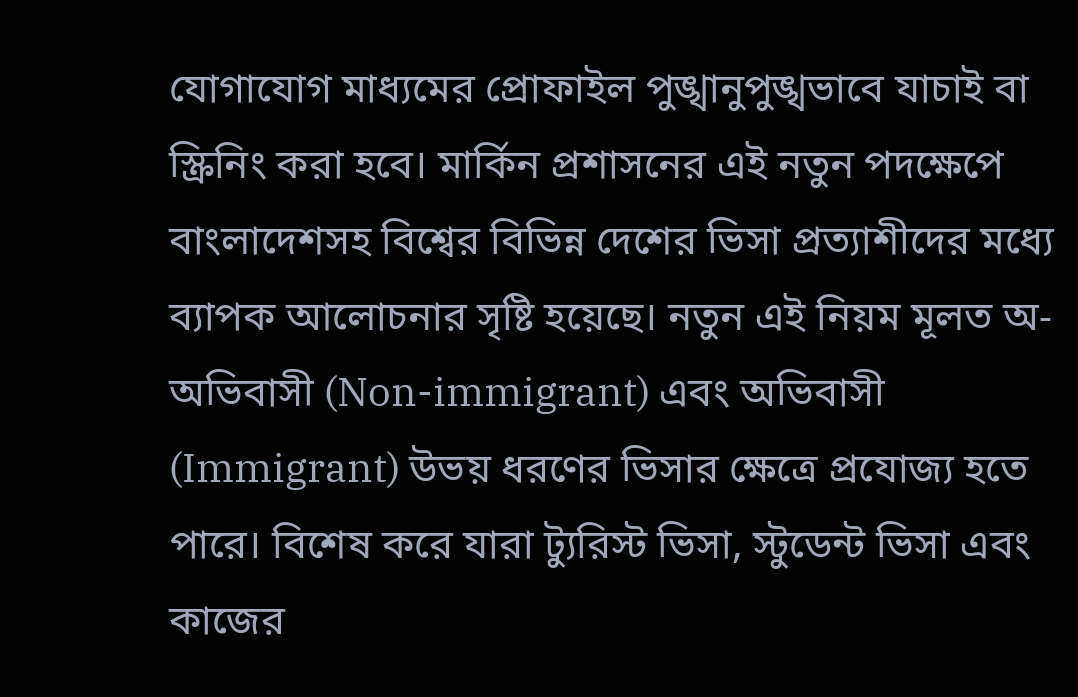যোগাযোগ মাধ্যমের প্রোফাইল পুঙ্খানুপুঙ্খভাবে যাচাই বা স্ক্রিনিং করা হবে। মার্কিন প্রশাসনের এই নতুন পদক্ষেপে বাংলাদেশসহ বিশ্বের বিভিন্ন দেশের ভিসা প্রত্যাশীদের মধ্যে ব্যাপক আলোচনার সৃষ্টি হয়েছে। নতুন এই নিয়ম মূলত অ-অভিবাসী (Non-immigrant) এবং অভিবাসী (Immigrant) উভয় ধরণের ভিসার ক্ষেত্রে প্রযোজ্য হতে পারে। বিশেষ করে যারা ট্যুরিস্ট ভিসা, স্টুডেন্ট ভিসা এবং কাজের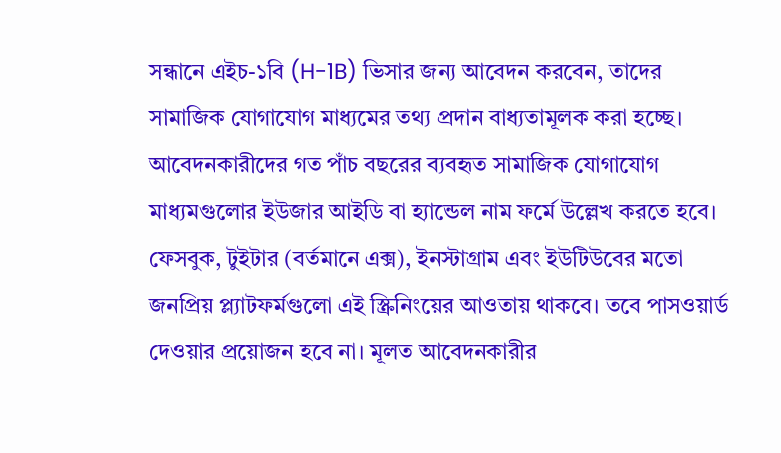সন্ধানে এইচ-১বি (H-1B) ভিসার জন্য আবেদন করবেন, তাদের সামাজিক যোগাযোগ মাধ্যমের তথ্য প্রদান বাধ্যতামূলক করা হচ্ছে। আবেদনকারীদের গত পাঁচ বছরের ব্যবহৃত সামাজিক যোগাযোগ মাধ্যমগুলোর ইউজার আইডি বা হ্যান্ডেল নাম ফর্মে উল্লেখ করতে হবে। ফেসবুক, টুইটার (বর্তমানে এক্স), ইনস্টাগ্রাম এবং ইউটিউবের মতো জনপ্রিয় প্ল্যাটফর্মগুলো এই স্ক্রিনিংয়ের আওতায় থাকবে। তবে পাসওয়ার্ড দেওয়ার প্রয়োজন হবে না। মূলত আবেদনকারীর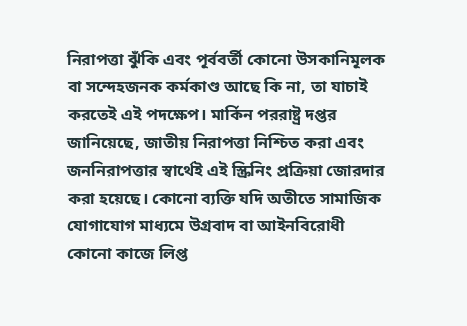নিরাপত্তা ঝুঁকি এবং পূর্ববর্তী কোনো উসকানিমূলক বা সন্দেহজনক কর্মকাণ্ড আছে কি না, তা যাচাই করতেই এই পদক্ষেপ। মার্কিন পররাষ্ট্র দপ্তর জানিয়েছে, জাতীয় নিরাপত্তা নিশ্চিত করা এবং জননিরাপত্তার স্বার্থেই এই স্ক্রিনিং প্রক্রিয়া জোরদার করা হয়েছে। কোনো ব্যক্তি যদি অতীতে সামাজিক যোগাযোগ মাধ্যমে উগ্রবাদ বা আইনবিরোধী কোনো কাজে লিপ্ত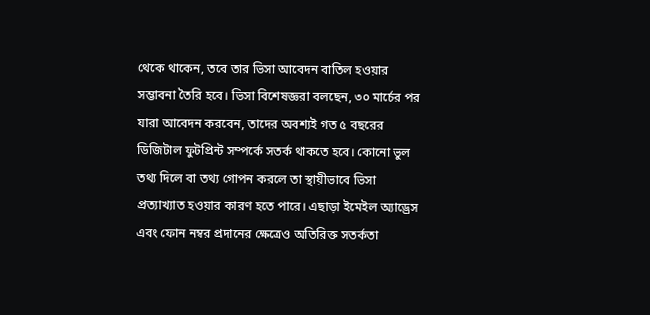থেকে থাকেন, তবে তার ভিসা আবেদন বাতিল হওয়ার সম্ভাবনা তৈরি হবে। ভিসা বিশেষজ্ঞরা বলছেন, ৩০ মার্চের পর যারা আবেদন করবেন, তাদের অবশ্যই গত ৫ বছরের ডিজিটাল ফুটপ্রিন্ট সম্পর্কে সতর্ক থাকতে হবে। কোনো ভুল তথ্য দিলে বা তথ্য গোপন করলে তা স্থায়ীভাবে ভিসা প্রত্যাখ্যাত হওয়ার কারণ হতে পারে। এছাড়া ইমেইল অ্যাড্রেস এবং ফোন নম্বর প্রদানের ক্ষেত্রেও অতিরিক্ত সতর্কতা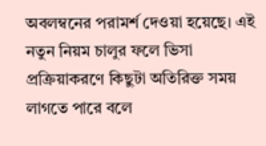অবলম্বনের পরামর্শ দেওয়া হয়েছে। এই নতুন নিয়ম চালুর ফলে ভিসা প্রক্রিয়াকরণে কিছুটা অতিরিক্ত সময় লাগতে পারে বলে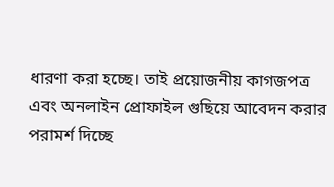ধারণা করা হচ্ছে। তাই প্রয়োজনীয় কাগজপত্র এবং অনলাইন প্রোফাইল গুছিয়ে আবেদন করার পরামর্শ দিচ্ছে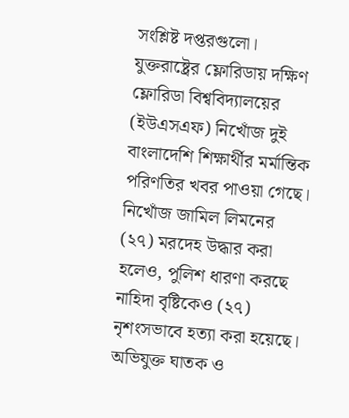সংশ্লিষ্ট দপ্তরগুলো।
যুক্তরাষ্ট্রের ফ্লোরিডায় দক্ষিণ ফ্লোরিডা বিশ্ববিদ্যালয়ের (ইউএসএফ) নিখোঁজ দুই বাংলাদেশি শিক্ষার্থীর মর্মান্তিক পরিণতির খবর পাওয়া গেছে। নিখোঁজ জামিল লিমনের (২৭) মরদেহ উদ্ধার করা হলেও, পুলিশ ধারণা করছে নাহিদা বৃষ্টিকেও (২৭) নৃশংসভাবে হত্যা করা হয়েছে। অভিযুক্ত ঘাতক ও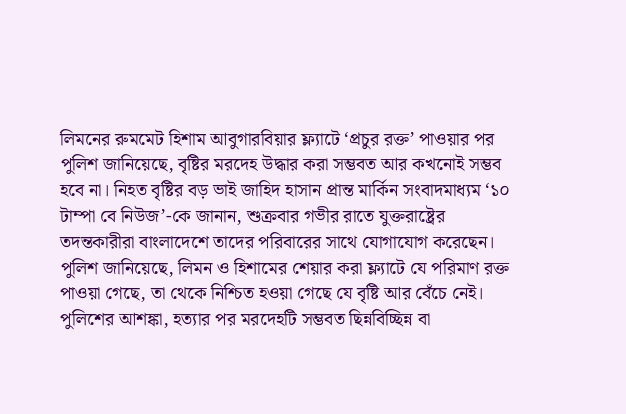লিমনের রুমমেট হিশাম আবুগারবিয়ার ফ্ল্যাটে ‘প্রচুর রক্ত’ পাওয়ার পর পুলিশ জানিয়েছে, বৃষ্টির মরদেহ উদ্ধার করা সম্ভবত আর কখনোই সম্ভব হবে না। নিহত বৃষ্টির বড় ভাই জাহিদ হাসান প্রান্ত মার্কিন সংবাদমাধ্যম ‘১০ টাম্পা বে নিউজ’-কে জানান, শুক্রবার গভীর রাতে যুক্তরাষ্ট্রের তদন্তকারীরা বাংলাদেশে তাদের পরিবারের সাথে যোগাযোগ করেছেন। পুলিশ জানিয়েছে, লিমন ও হিশামের শেয়ার করা ফ্ল্যাটে যে পরিমাণ রক্ত পাওয়া গেছে, তা থেকে নিশ্চিত হওয়া গেছে যে বৃষ্টি আর বেঁচে নেই। পুলিশের আশঙ্কা, হত্যার পর মরদেহটি সম্ভবত ছিন্নবিচ্ছিন্ন বা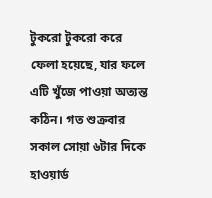টুকরো টুকরো করে ফেলা হয়েছে, যার ফলে এটি খুঁজে পাওয়া অত্যন্ত কঠিন। গত শুক্রবার সকাল সোয়া ৬টার দিকে হাওয়ার্ড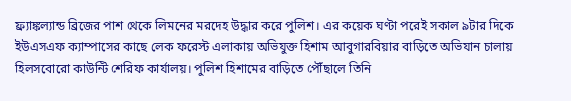ফ্র্যাঙ্কল্যান্ড ব্রিজের পাশ থেকে লিমনের মরদেহ উদ্ধার করে পুলিশ। এর কয়েক ঘণ্টা পরেই সকাল ৯টার দিকে ইউএসএফ ক্যাম্পাসের কাছে লেক ফরেস্ট এলাকায় অভিযুক্ত হিশাম আবুগারবিয়ার বাড়িতে অভিযান চালায় হিলসবোরো কাউন্টি শেরিফ কার্যালয়। পুলিশ হিশামের বাড়িতে পৌঁছালে তিনি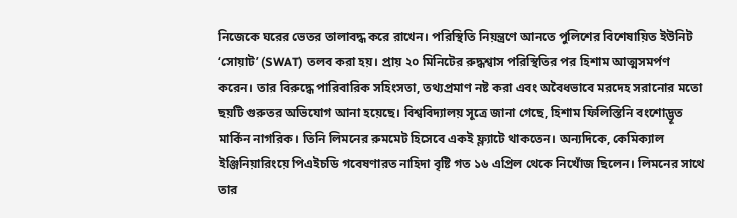নিজেকে ঘরের ভেতর তালাবদ্ধ করে রাখেন। পরিস্থিতি নিয়ন্ত্রণে আনতে পুলিশের বিশেষায়িত ইউনিট ‘সোয়াট’ (SWAT) তলব করা হয়। প্রায় ২০ মিনিটের রুদ্ধশ্বাস পরিস্থিতির পর হিশাম আত্মসমর্পণ করেন। তার বিরুদ্ধে পারিবারিক সহিংসতা, তথ্যপ্রমাণ নষ্ট করা এবং অবৈধভাবে মরদেহ সরানোর মতো ছয়টি গুরুতর অভিযোগ আনা হয়েছে। বিশ্ববিদ্যালয় সূত্রে জানা গেছে, হিশাম ফিলিস্তিনি বংশোদ্ভূত মার্কিন নাগরিক। তিনি লিমনের রুমমেট হিসেবে একই ফ্ল্যাটে থাকতেন। অন্যদিকে, কেমিক্যাল ইঞ্জিনিয়ারিংয়ে পিএইচডি গবেষণারত নাহিদা বৃষ্টি গত ১৬ এপ্রিল থেকে নিখোঁজ ছিলেন। লিমনের সাথে তার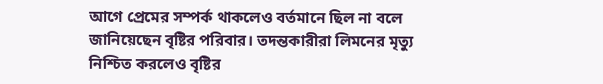আগে প্রেমের সম্পর্ক থাকলেও বর্তমানে ছিল না বলে জানিয়েছেন বৃষ্টির পরিবার। তদন্তকারীরা লিমনের মৃত্যু নিশ্চিত করলেও বৃষ্টির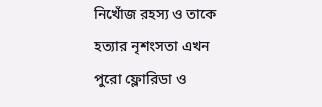নিখোঁজ রহস্য ও তাকে হত্যার নৃশংসতা এখন পুরো ফ্লোরিডা ও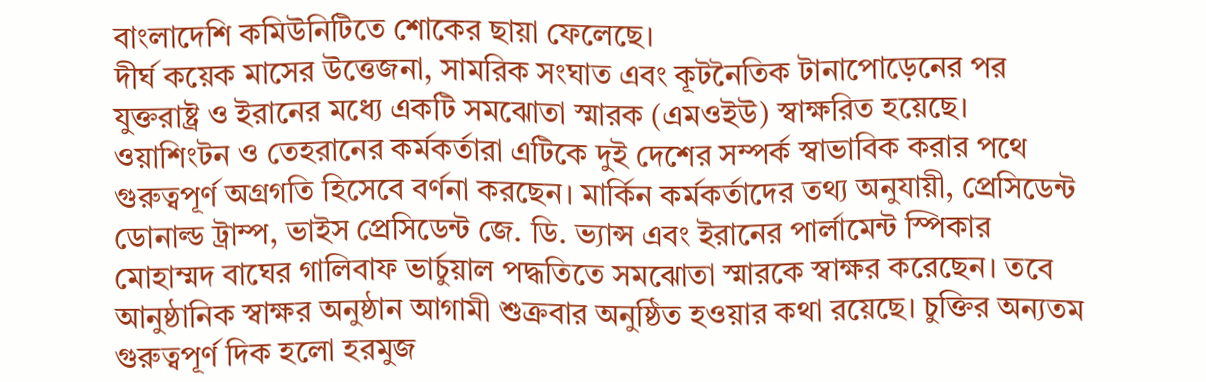বাংলাদেশি কমিউনিটিতে শোকের ছায়া ফেলেছে।
দীর্ঘ কয়েক মাসের উত্তেজনা, সামরিক সংঘাত এবং কূটনৈতিক টানাপোড়েনের পর যুক্তরাষ্ট্র ও ইরানের মধ্যে একটি সমঝোতা স্মারক (এমওইউ) স্বাক্ষরিত হয়েছে। ওয়াশিংটন ও তেহরানের কর্মকর্তারা এটিকে দুই দেশের সম্পর্ক স্বাভাবিক করার পথে গুরুত্বপূর্ণ অগ্রগতি হিসেবে বর্ণনা করছেন। মার্কিন কর্মকর্তাদের তথ্য অনুযায়ী, প্রেসিডেন্ট ডোনাল্ড ট্রাম্প, ভাইস প্রেসিডেন্ট জে. ডি. ভ্যান্স এবং ইরানের পার্লামেন্ট স্পিকার মোহাম্মদ বাঘের গালিবাফ ভার্চুয়াল পদ্ধতিতে সমঝোতা স্মারকে স্বাক্ষর করেছেন। তবে আনুষ্ঠানিক স্বাক্ষর অনুষ্ঠান আগামী শুক্রবার অনুষ্ঠিত হওয়ার কথা রয়েছে। চুক্তির অন্যতম গুরুত্বপূর্ণ দিক হলো হরমুজ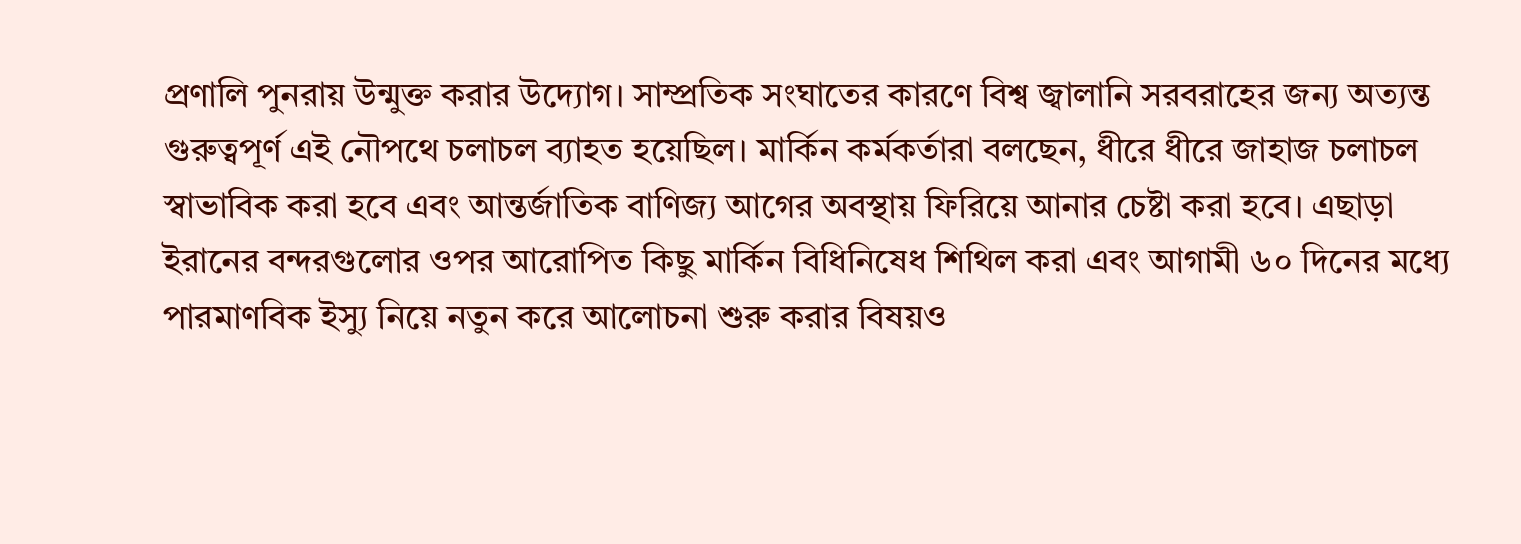প্রণালি পুনরায় উন্মুক্ত করার উদ্যোগ। সাম্প্রতিক সংঘাতের কারণে বিশ্ব জ্বালানি সরবরাহের জন্য অত্যন্ত গুরুত্বপূর্ণ এই নৌপথে চলাচল ব্যাহত হয়েছিল। মার্কিন কর্মকর্তারা বলছেন, ধীরে ধীরে জাহাজ চলাচল স্বাভাবিক করা হবে এবং আন্তর্জাতিক বাণিজ্য আগের অবস্থায় ফিরিয়ে আনার চেষ্টা করা হবে। এছাড়া ইরানের বন্দরগুলোর ওপর আরোপিত কিছু মার্কিন বিধিনিষেধ শিথিল করা এবং আগামী ৬০ দিনের মধ্যে পারমাণবিক ইস্যু নিয়ে নতুন করে আলোচনা শুরু করার বিষয়ও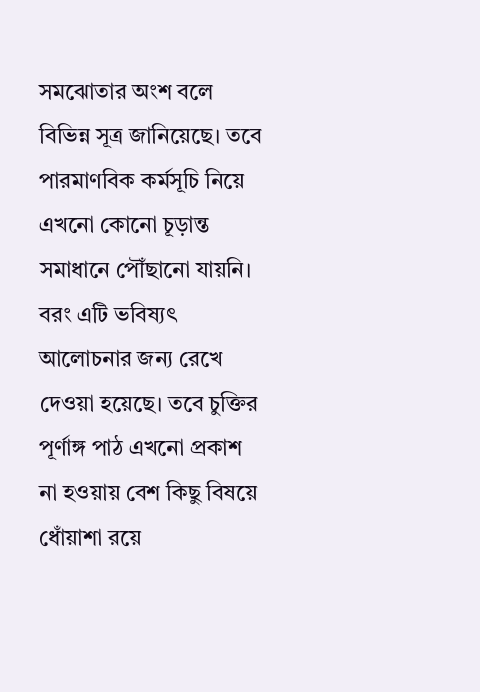সমঝোতার অংশ বলে বিভিন্ন সূত্র জানিয়েছে। তবে পারমাণবিক কর্মসূচি নিয়ে এখনো কোনো চূড়ান্ত সমাধানে পৌঁছানো যায়নি। বরং এটি ভবিষ্যৎ আলোচনার জন্য রেখে দেওয়া হয়েছে। তবে চুক্তির পূর্ণাঙ্গ পাঠ এখনো প্রকাশ না হওয়ায় বেশ কিছু বিষয়ে ধোঁয়াশা রয়ে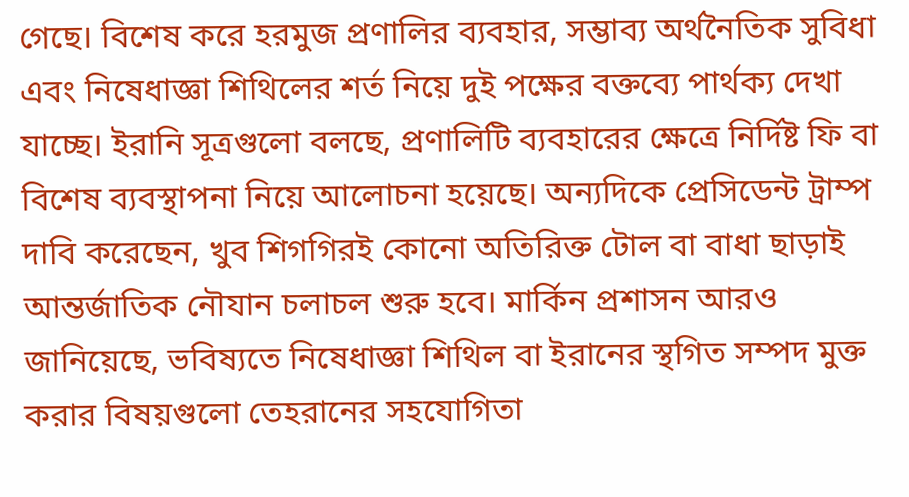গেছে। বিশেষ করে হরমুজ প্রণালির ব্যবহার, সম্ভাব্য অর্থনৈতিক সুবিধা এবং নিষেধাজ্ঞা শিথিলের শর্ত নিয়ে দুই পক্ষের বক্তব্যে পার্থক্য দেখা যাচ্ছে। ইরানি সূত্রগুলো বলছে, প্রণালিটি ব্যবহারের ক্ষেত্রে নির্দিষ্ট ফি বা বিশেষ ব্যবস্থাপনা নিয়ে আলোচনা হয়েছে। অন্যদিকে প্রেসিডেন্ট ট্রাম্প দাবি করেছেন, খুব শিগগিরই কোনো অতিরিক্ত টোল বা বাধা ছাড়াই আন্তর্জাতিক নৌযান চলাচল শুরু হবে। মার্কিন প্রশাসন আরও জানিয়েছে, ভবিষ্যতে নিষেধাজ্ঞা শিথিল বা ইরানের স্থগিত সম্পদ মুক্ত করার বিষয়গুলো তেহরানের সহযোগিতা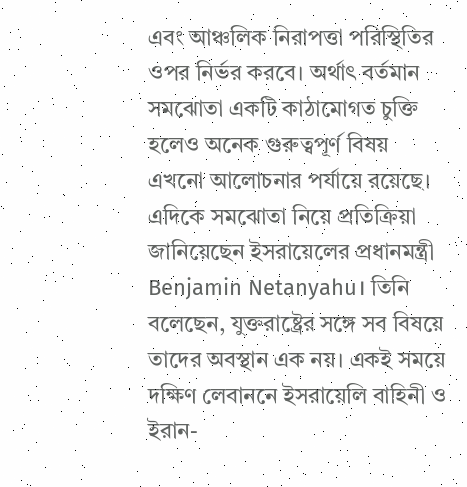এবং আঞ্চলিক নিরাপত্তা পরিস্থিতির ওপর নির্ভর করবে। অর্থাৎ বর্তমান সমঝোতা একটি কাঠামোগত চুক্তি হলেও অনেক গুরুত্বপূর্ণ বিষয় এখনো আলোচনার পর্যায়ে রয়েছে। এদিকে সমঝোতা নিয়ে প্রতিক্রিয়া জানিয়েছেন ইসরায়েলের প্রধানমন্ত্রী Benjamin Netanyahu। তিনি বলেছেন, যুক্তরাষ্ট্রের সঙ্গে সব বিষয়ে তাদের অবস্থান এক নয়। একই সময়ে দক্ষিণ লেবাননে ইসরায়েলি বাহিনী ও ইরান-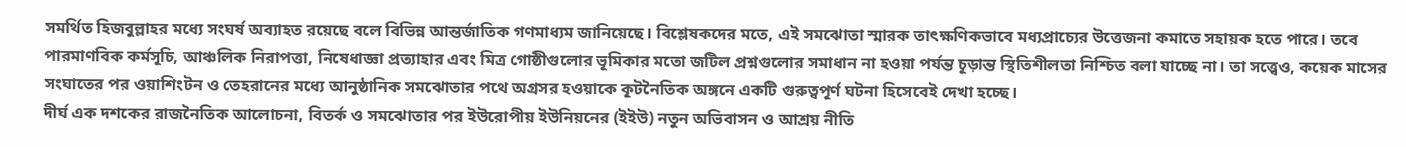সমর্থিত হিজবুল্লাহর মধ্যে সংঘর্ষ অব্যাহত রয়েছে বলে বিভিন্ন আন্তর্জাতিক গণমাধ্যম জানিয়েছে। বিশ্লেষকদের মতে, এই সমঝোতা স্মারক তাৎক্ষণিকভাবে মধ্যপ্রাচ্যের উত্তেজনা কমাতে সহায়ক হতে পারে। তবে পারমাণবিক কর্মসূচি, আঞ্চলিক নিরাপত্তা, নিষেধাজ্ঞা প্রত্যাহার এবং মিত্র গোষ্ঠীগুলোর ভূমিকার মতো জটিল প্রশ্নগুলোর সমাধান না হওয়া পর্যন্ত চূড়ান্ত স্থিতিশীলতা নিশ্চিত বলা যাচ্ছে না। তা সত্ত্বেও, কয়েক মাসের সংঘাতের পর ওয়াশিংটন ও তেহরানের মধ্যে আনুষ্ঠানিক সমঝোতার পথে অগ্রসর হওয়াকে কূটনৈতিক অঙ্গনে একটি গুরুত্বপূর্ণ ঘটনা হিসেবেই দেখা হচ্ছে।
দীর্ঘ এক দশকের রাজনৈতিক আলোচনা, বিতর্ক ও সমঝোতার পর ইউরোপীয় ইউনিয়নের (ইইউ) নতুন অভিবাসন ও আশ্রয় নীতি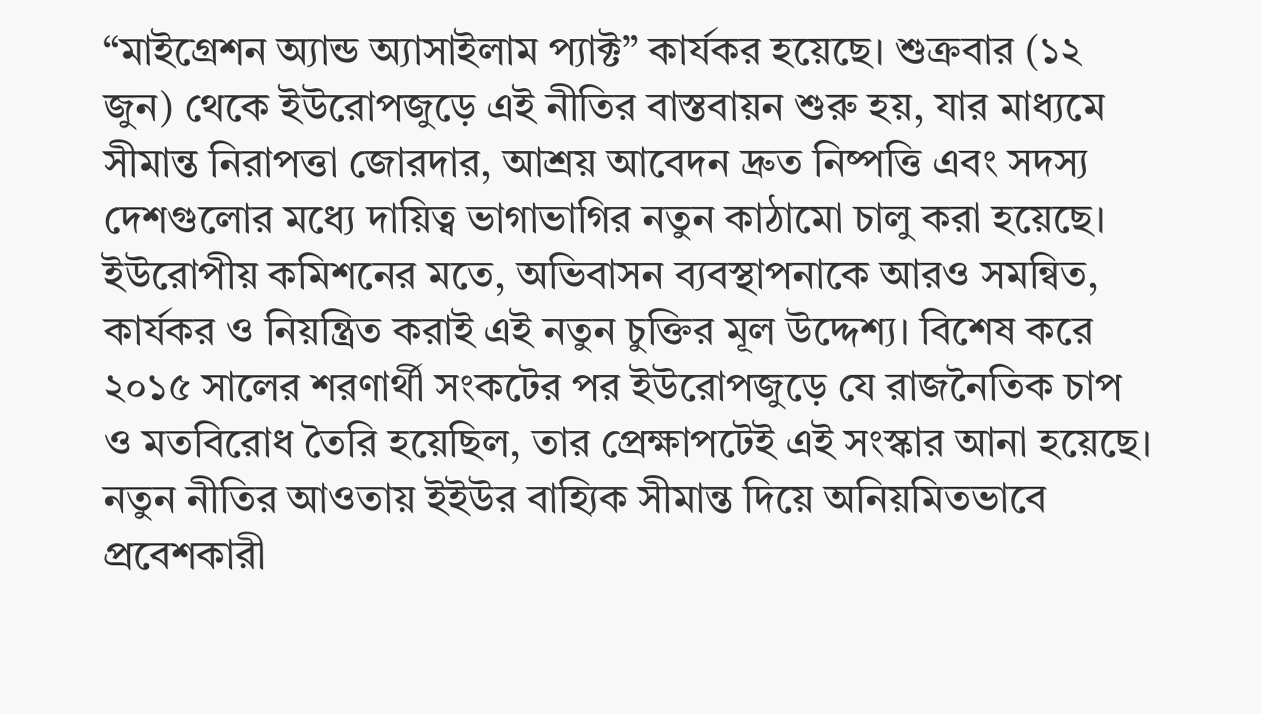“মাইগ্রেশন অ্যান্ড অ্যাসাইলাম প্যাক্ট” কার্যকর হয়েছে। শুক্রবার (১২ জুন) থেকে ইউরোপজুড়ে এই নীতির বাস্তবায়ন শুরু হয়, যার মাধ্যমে সীমান্ত নিরাপত্তা জোরদার, আশ্রয় আবেদন দ্রুত নিষ্পত্তি এবং সদস্য দেশগুলোর মধ্যে দায়িত্ব ভাগাভাগির নতুন কাঠামো চালু করা হয়েছে। ইউরোপীয় কমিশনের মতে, অভিবাসন ব্যবস্থাপনাকে আরও সমন্বিত, কার্যকর ও নিয়ন্ত্রিত করাই এই নতুন চুক্তির মূল উদ্দেশ্য। বিশেষ করে ২০১৫ সালের শরণার্থী সংকটের পর ইউরোপজুড়ে যে রাজনৈতিক চাপ ও মতবিরোধ তৈরি হয়েছিল, তার প্রেক্ষাপটেই এই সংস্কার আনা হয়েছে। নতুন নীতির আওতায় ইইউর বাহ্যিক সীমান্ত দিয়ে অনিয়মিতভাবে প্রবেশকারী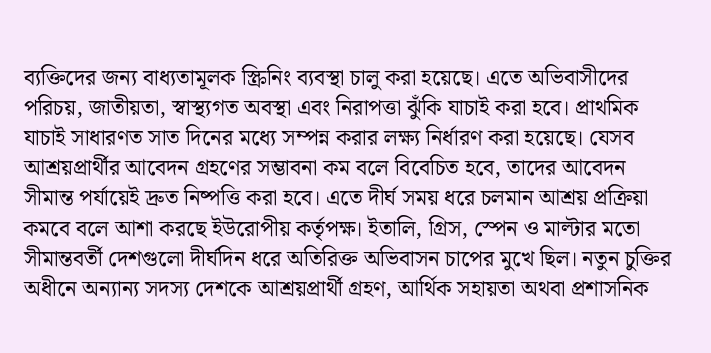ব্যক্তিদের জন্য বাধ্যতামূলক স্ক্রিনিং ব্যবস্থা চালু করা হয়েছে। এতে অভিবাসীদের পরিচয়, জাতীয়তা, স্বাস্থ্যগত অবস্থা এবং নিরাপত্তা ঝুঁকি যাচাই করা হবে। প্রাথমিক যাচাই সাধারণত সাত দিনের মধ্যে সম্পন্ন করার লক্ষ্য নির্ধারণ করা হয়েছে। যেসব আশ্রয়প্রার্থীর আবেদন গ্রহণের সম্ভাবনা কম বলে বিবেচিত হবে, তাদের আবেদন সীমান্ত পর্যায়েই দ্রুত নিষ্পত্তি করা হবে। এতে দীর্ঘ সময় ধরে চলমান আশ্রয় প্রক্রিয়া কমবে বলে আশা করছে ইউরোপীয় কর্তৃপক্ষ। ইতালি, গ্রিস, স্পেন ও মাল্টার মতো সীমান্তবর্তী দেশগুলো দীর্ঘদিন ধরে অতিরিক্ত অভিবাসন চাপের মুখে ছিল। নতুন চুক্তির অধীনে অন্যান্য সদস্য দেশকে আশ্রয়প্রার্থী গ্রহণ, আর্থিক সহায়তা অথবা প্রশাসনিক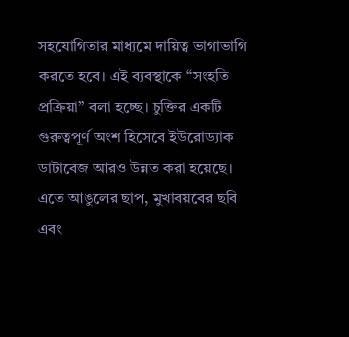সহযোগিতার মাধ্যমে দায়িত্ব ভাগাভাগি করতে হবে। এই ব্যবস্থাকে “সংহতি প্রক্রিয়া” বলা হচ্ছে। চুক্তির একটি গুরুত্বপূর্ণ অংশ হিসেবে ইউরোড্যাক ডাটাবেজ আরও উন্নত করা হয়েছে। এতে আঙুলের ছাপ, মুখাবয়বের ছবি এবং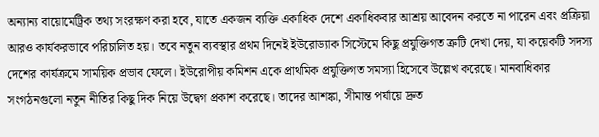অন্যান্য বায়োমেট্রিক তথ্য সংরক্ষণ করা হবে, যাতে একজন ব্যক্তি একাধিক দেশে একাধিকবার আশ্রয় আবেদন করতে না পারেন এবং প্রক্রিয়া আরও কার্যকরভাবে পরিচালিত হয়। তবে নতুন ব্যবস্থার প্রথম দিনেই ইউরোড্যাক সিস্টেমে কিছু প্রযুক্তিগত ত্রুটি দেখা দেয়, যা কয়েকটি সদস্য দেশের কার্যক্রমে সাময়িক প্রভাব ফেলে। ইউরোপীয় কমিশন একে প্রাথমিক প্রযুক্তিগত সমস্যা হিসেবে উল্লেখ করেছে। মানবাধিকার সংগঠনগুলো নতুন নীতির কিছু দিক নিয়ে উদ্বেগ প্রকাশ করেছে। তাদের আশঙ্কা, সীমান্ত পর্যায়ে দ্রুত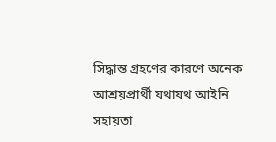সিদ্ধান্ত গ্রহণের কারণে অনেক আশ্রয়প্রার্থী যথাযথ আইনি সহায়তা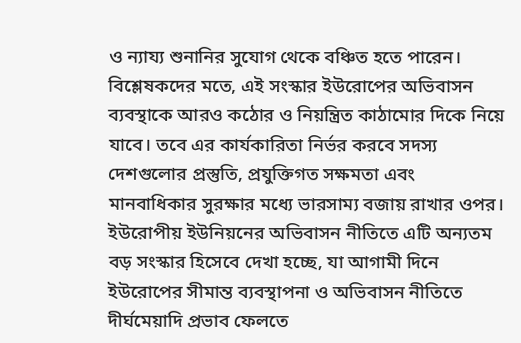ও ন্যায্য শুনানির সুযোগ থেকে বঞ্চিত হতে পারেন। বিশ্লেষকদের মতে, এই সংস্কার ইউরোপের অভিবাসন ব্যবস্থাকে আরও কঠোর ও নিয়ন্ত্রিত কাঠামোর দিকে নিয়ে যাবে। তবে এর কার্যকারিতা নির্ভর করবে সদস্য দেশগুলোর প্রস্তুতি, প্রযুক্তিগত সক্ষমতা এবং মানবাধিকার সুরক্ষার মধ্যে ভারসাম্য বজায় রাখার ওপর। ইউরোপীয় ইউনিয়নের অভিবাসন নীতিতে এটি অন্যতম বড় সংস্কার হিসেবে দেখা হচ্ছে, যা আগামী দিনে ইউরোপের সীমান্ত ব্যবস্থাপনা ও অভিবাসন নীতিতে দীর্ঘমেয়াদি প্রভাব ফেলতে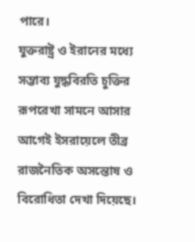পারে।
যুক্তরাষ্ট্র ও ইরানের মধ্যে সম্ভাব্য যুদ্ধবিরতি চুক্তির রূপরেখা সামনে আসার আগেই ইসরায়েলে তীব্র রাজনৈতিক অসন্তোষ ও বিরোধিতা দেখা দিয়েছে।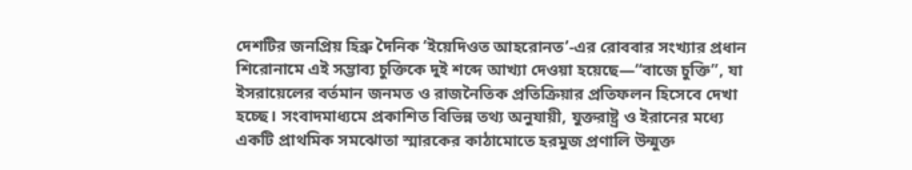দেশটির জনপ্রিয় হিব্রু দৈনিক ‘ইয়েদিওত আহরোনত’-এর রোববার সংখ্যার প্রধান শিরোনামে এই সম্ভাব্য চুক্তিকে দুই শব্দে আখ্যা দেওয়া হয়েছে—“বাজে চুক্তি”, যা ইসরায়েলের বর্তমান জনমত ও রাজনৈতিক প্রতিক্রিয়ার প্রতিফলন হিসেবে দেখা হচ্ছে। সংবাদমাধ্যমে প্রকাশিত বিভিন্ন তথ্য অনুযায়ী, যুক্তরাষ্ট্র ও ইরানের মধ্যে একটি প্রাথমিক সমঝোতা স্মারকের কাঠামোতে হরমুজ প্রণালি উন্মুক্ত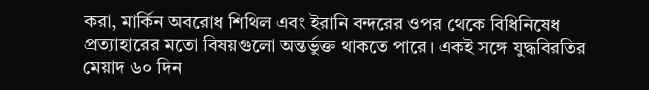করা, মার্কিন অবরোধ শিথিল এবং ইরানি বন্দরের ওপর থেকে বিধিনিষেধ প্রত্যাহারের মতো বিষয়গুলো অন্তর্ভুক্ত থাকতে পারে। একই সঙ্গে যুদ্ধবিরতির মেয়াদ ৬০ দিন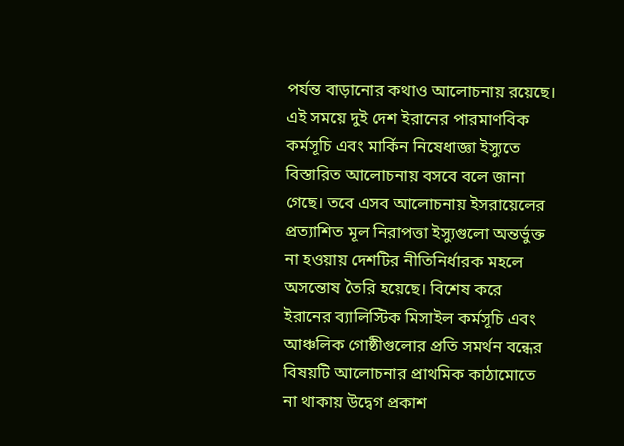পর্যন্ত বাড়ানোর কথাও আলোচনায় রয়েছে। এই সময়ে দুই দেশ ইরানের পারমাণবিক কর্মসূচি এবং মার্কিন নিষেধাজ্ঞা ইস্যুতে বিস্তারিত আলোচনায় বসবে বলে জানা গেছে। তবে এসব আলোচনায় ইসরায়েলের প্রত্যাশিত মূল নিরাপত্তা ইস্যুগুলো অন্তর্ভুক্ত না হওয়ায় দেশটির নীতিনির্ধারক মহলে অসন্তোষ তৈরি হয়েছে। বিশেষ করে ইরানের ব্যালিস্টিক মিসাইল কর্মসূচি এবং আঞ্চলিক গোষ্ঠীগুলোর প্রতি সমর্থন বন্ধের বিষয়টি আলোচনার প্রাথমিক কাঠামোতে না থাকায় উদ্বেগ প্রকাশ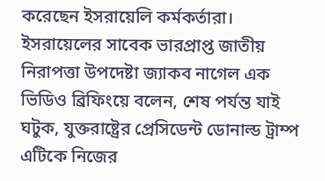করেছেন ইসরায়েলি কর্মকর্তারা। ইসরায়েলের সাবেক ভারপ্রাপ্ত জাতীয় নিরাপত্তা উপদেষ্টা জ্যাকব নাগেল এক ভিডিও ব্রিফিংয়ে বলেন, শেষ পর্যন্ত যাই ঘটুক, যুক্তরাষ্ট্রের প্রেসিডেন্ট ডোনাল্ড ট্রাম্প এটিকে নিজের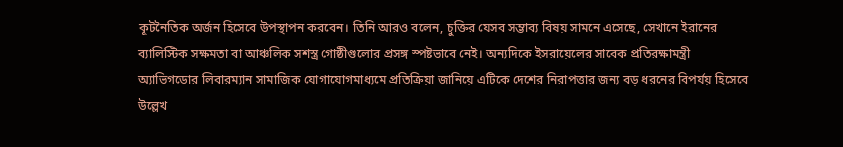কূটনৈতিক অর্জন হিসেবে উপস্থাপন করবেন। তিনি আরও বলেন, চুক্তির যেসব সম্ভাব্য বিষয় সামনে এসেছে, সেখানে ইরানের ব্যালিস্টিক সক্ষমতা বা আঞ্চলিক সশস্ত্র গোষ্ঠীগুলোর প্রসঙ্গ স্পষ্টভাবে নেই। অন্যদিকে ইসরায়েলের সাবেক প্রতিরক্ষামন্ত্রী অ্যাভিগডোর লিবারম্যান সামাজিক যোগাযোগমাধ্যমে প্রতিক্রিয়া জানিয়ে এটিকে দেশের নিরাপত্তার জন্য বড় ধরনের বিপর্যয় হিসেবে উল্লেখ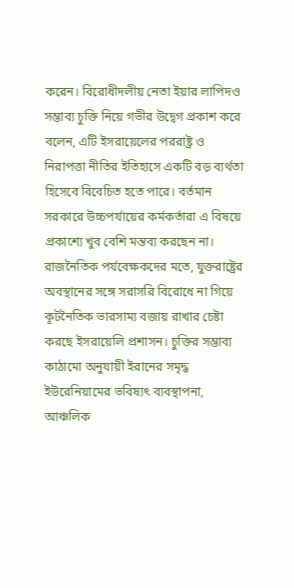করেন। বিরোধীদলীয় নেতা ইয়ার লাপিদও সম্ভাব্য চুক্তি নিয়ে গভীর উদ্বেগ প্রকাশ করে বলেন, এটি ইসরায়েলের পররাষ্ট্র ও নিরাপত্তা নীতির ইতিহাসে একটি বড় ব্যর্থতা হিসেবে বিবেচিত হতে পারে। বর্তমান সরকারে উচ্চপর্যায়ের কর্মকর্তারা এ বিষয়ে প্রকাশ্যে খুব বেশি মন্তব্য করছেন না। রাজনৈতিক পর্যবেক্ষকদের মতে, যুক্তরাষ্ট্রের অবস্থানের সঙ্গে সরাসরি বিরোধে না গিয়ে কূটনৈতিক ভারসাম্য বজায় রাখার চেষ্টা করছে ইসরায়েলি প্রশাসন। চুক্তির সম্ভাব্য কাঠামো অনুযায়ী ইরানের সমৃদ্ধ ইউরেনিয়ামের ভবিষ্যৎ ব্যবস্থাপনা, আঞ্চলিক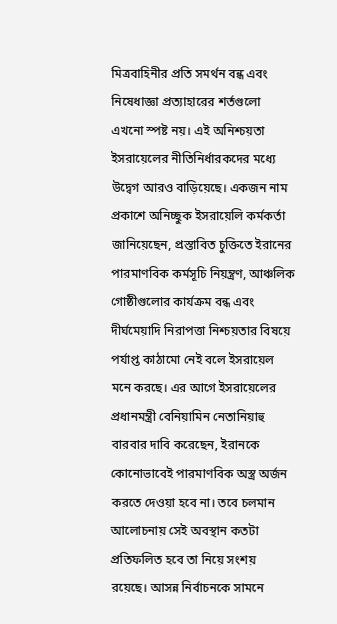মিত্রবাহিনীর প্রতি সমর্থন বন্ধ এবং নিষেধাজ্ঞা প্রত্যাহারের শর্তগুলো এখনো স্পষ্ট নয়। এই অনিশ্চয়তা ইসরায়েলের নীতিনির্ধারকদের মধ্যে উদ্বেগ আরও বাড়িয়েছে। একজন নাম প্রকাশে অনিচ্ছুক ইসরায়েলি কর্মকর্তা জানিয়েছেন, প্রস্তাবিত চুক্তিতে ইরানের পারমাণবিক কর্মসূচি নিয়ন্ত্রণ, আঞ্চলিক গোষ্ঠীগুলোর কার্যক্রম বন্ধ এবং দীর্ঘমেয়াদি নিরাপত্তা নিশ্চয়তার বিষয়ে পর্যাপ্ত কাঠামো নেই বলে ইসরায়েল মনে করছে। এর আগে ইসরায়েলের প্রধানমন্ত্রী বেনিয়ামিন নেতানিয়াহু বারবার দাবি করেছেন, ইরানকে কোনোভাবেই পারমাণবিক অস্ত্র অর্জন করতে দেওয়া হবে না। তবে চলমান আলোচনায় সেই অবস্থান কতটা প্রতিফলিত হবে তা নিয়ে সংশয় রয়েছে। আসন্ন নির্বাচনকে সামনে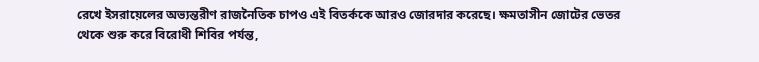রেখে ইসরায়েলের অভ্যন্তরীণ রাজনৈতিক চাপও এই বিতর্ককে আরও জোরদার করেছে। ক্ষমতাসীন জোটের ভেতর থেকে শুরু করে বিরোধী শিবির পর্যন্ত,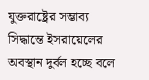যুক্তরাষ্ট্রের সম্ভাব্য সিদ্ধান্তে ইসরায়েলের অবস্থান দুর্বল হচ্ছে বলে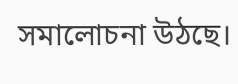সমালোচনা উঠছে।